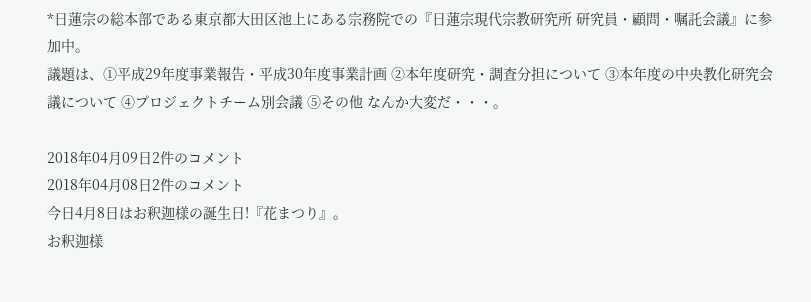*日蓮宗の総本部である東京都大田区池上にある宗務院での『日蓮宗現代宗教研究所 研究員・顧問・嘱託会議』に参加中。
議題は、①平成29年度事業報告・平成30年度事業計画 ②本年度研究・調査分担について ③本年度の中央教化研究会議について ④プロジェクトチーム別会議 ⑤その他 なんか大変だ・・・。

2018年04月09日2件のコメント
2018年04月08日2件のコメント
今日4月8日はお釈迦様の誕生日!『花まつり』。
お釈迦様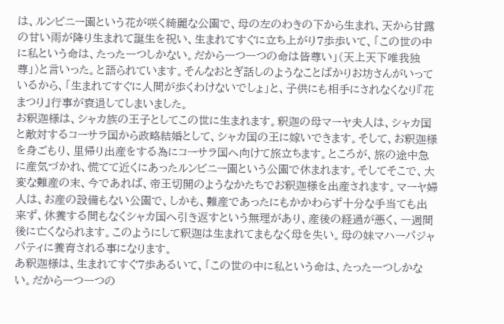は、ルンビニー園という花が咲く綺麗な公園で、母の左のわきの下から生まれ、天から甘露の甘い雨が降り生まれて誕生を祝い、生まれてすぐに立ち上がり7歩歩いて、「この世の中に私という命は、たった一つしかない。だから一つ一つの命は皆尊い」(天上天下唯我独尊」)と言いった。と語られています。そんなおとぎ話しのようなことばかりお坊さんがいっているから、「生まれてすぐに人間が歩くわけないでしょ」と、子供にも相手にされなくなり『花まつり』行事が衰退してしまいました。
お釈迦様は、シャカ族の王子としてこの世に生まれます。釈迦の母マーヤ夫人は、シャカ国と敵対するコーサラ国から政略結婚として、シャカ国の王に嫁いできます。そして、お釈迦様を身ごもり、里帰り出産をする為にコーサラ国へ向けて旅立ちます。ところが、旅の途中急に産気づかれ、慌てて近くにあったルンビニー園という公園で休まれます。そしてそこで、大変な難産の末、今であれば、帝王切開のようなかたちでお釈迦様を出産されます。マーヤ婦人は、お産の設備もない公園で、しかも、難産であったにもかかわらず十分な手当ても出来ず、休養する間もなくシャカ国へ引き返すという無理があり、産後の経過が悪く、一週間後に亡くなられます。このようにして釈迦は生まれてまもなく母を失い。母の妹マハーパジャパティに養育される事になります。
あ釈迦様は、生まれてすぐ7歩あるいて、「この世の中に私という命は、たった一つしかない。だから一つ一つの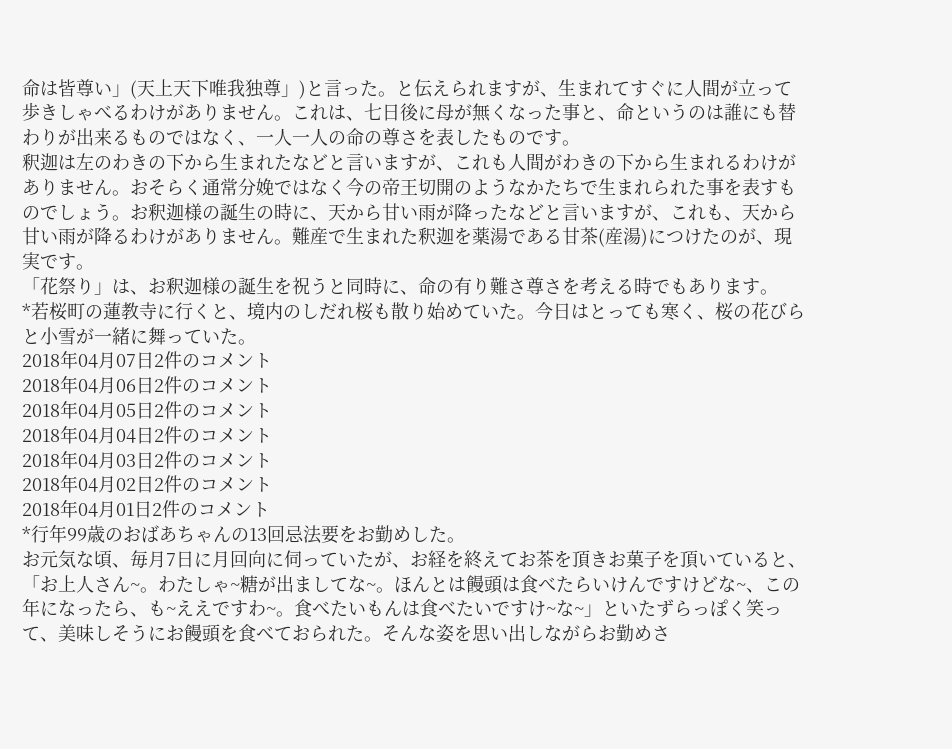命は皆尊い」(天上天下唯我独尊」)と言った。と伝えられますが、生まれてすぐに人間が立って歩きしゃべるわけがありません。これは、七日後に母が無くなった事と、命というのは誰にも替わりが出来るものではなく、一人一人の命の尊さを表したものです。
釈迦は左のわきの下から生まれたなどと言いますが、これも人間がわきの下から生まれるわけがありません。おそらく通常分娩ではなく今の帝王切開のようなかたちで生まれられた事を表すものでしょう。お釈迦様の誕生の時に、天から甘い雨が降ったなどと言いますが、これも、天から甘い雨が降るわけがありません。難産で生まれた釈迦を薬湯である甘茶(産湯)につけたのが、現実です。
「花祭り」は、お釈迦様の誕生を祝うと同時に、命の有り難さ尊さを考える時でもあります。
*若桜町の蓮教寺に行くと、境内のしだれ桜も散り始めていた。今日はとっても寒く、桜の花びらと小雪が一緒に舞っていた。
2018年04月07日2件のコメント
2018年04月06日2件のコメント
2018年04月05日2件のコメント
2018年04月04日2件のコメント
2018年04月03日2件のコメント
2018年04月02日2件のコメント
2018年04月01日2件のコメント
*行年99歳のおばあちゃんの13回忌法要をお勤めした。
お元気な頃、毎月7日に月回向に伺っていたが、お経を終えてお茶を頂きお菓子を頂いていると、「お上人さん~。わたしゃ~糖が出ましてな~。ほんとは饅頭は食べたらいけんですけどな~、この年になったら、も~ええですわ~。食べたいもんは食べたいですけ~な~」といたずらっぽく笑って、美味しそうにお饅頭を食べておられた。そんな姿を思い出しながらお勤めさ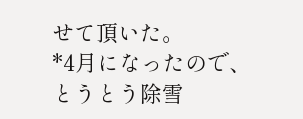せて頂いた。
*4月になったので、とうとう除雪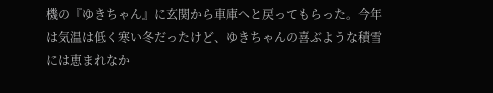機の『ゆきちゃん』に玄関から車庫へと戻ってもらった。今年は気温は低く寒い冬だったけど、ゆきちゃんの喜ぶような積雪には恵まれなか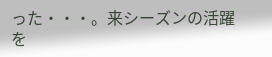った・・・。来シーズンの活躍を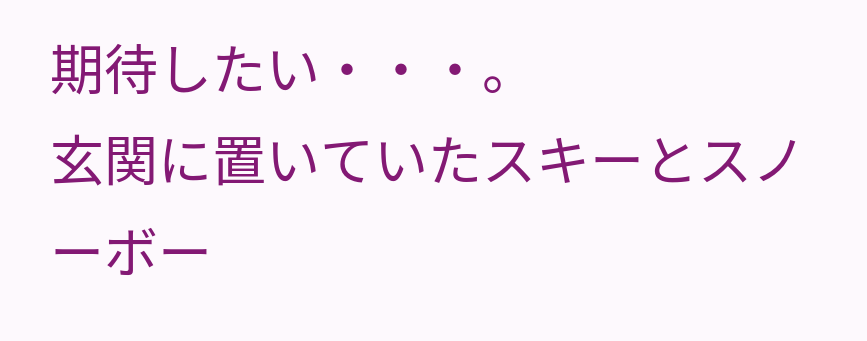期待したい・・・。
玄関に置いていたスキーとスノーボー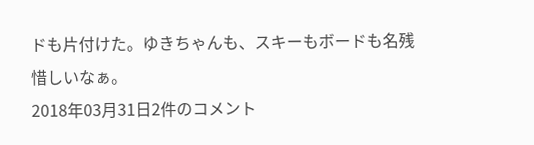ドも片付けた。ゆきちゃんも、スキーもボードも名残惜しいなぁ。
2018年03月31日2件のコメント